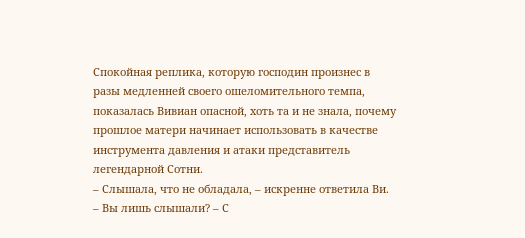Спокойная реплика, которую господин произнес в разы медленней своего ошеломительного темпа, показалась Вивиан опасной, хоть та и не знала, почему прошлое матери начинает использовать в качестве инструмента давления и атаки представитель легендарной Сотни.
– Слышала, что не обладала, – искренне ответила Ви.
– Вы лишь слышали? – С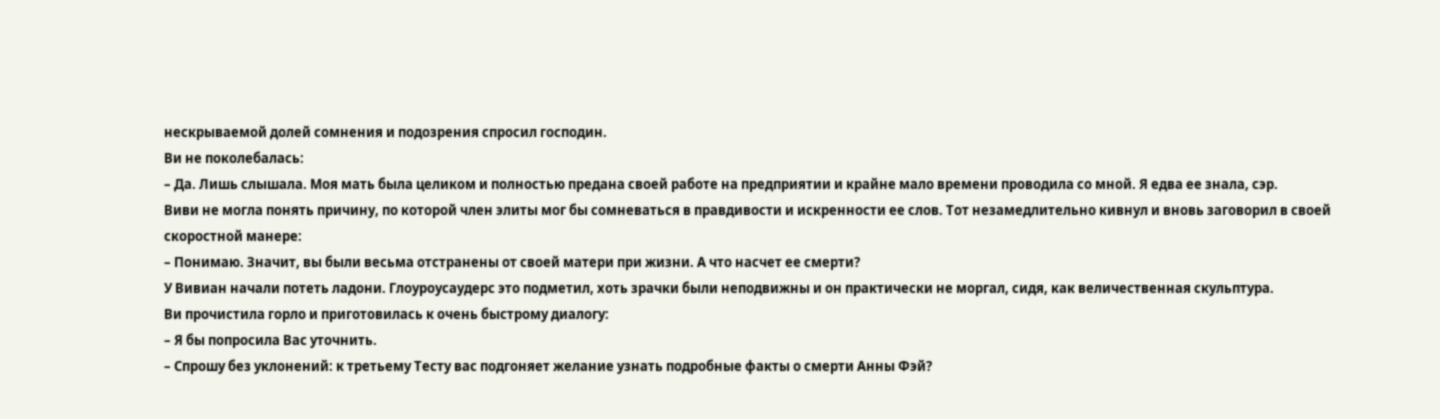нескрываемой долей сомнения и подозрения спросил господин.
Ви не поколебалась:
– Да. Лишь слышала. Моя мать была целиком и полностью предана своей работе на предприятии и крайне мало времени проводила со мной. Я едва ее знала, сэр.
Виви не могла понять причину, по которой член элиты мог бы сомневаться в правдивости и искренности ее слов. Тот незамедлительно кивнул и вновь заговорил в своей скоростной манере:
– Понимаю. Значит, вы были весьма отстранены от своей матери при жизни. А что насчет ее смерти?
У Вивиан начали потеть ладони. Глоуроусаудерс это подметил, хоть зрачки были неподвижны и он практически не моргал, сидя, как величественная скульптура.
Ви прочистила горло и приготовилась к очень быстрому диалогу:
– Я бы попросила Вас уточнить.
– Спрошу без уклонений: к третьему Тесту вас подгоняет желание узнать подробные факты о смерти Анны Фэй?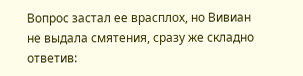Вопрос застал ее врасплох, но Вивиан не выдала смятения, сразу же складно ответив: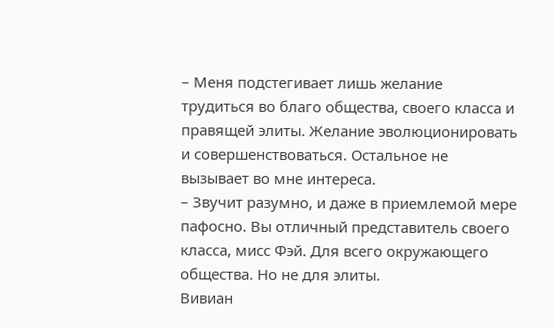– Меня подстегивает лишь желание трудиться во благо общества, своего класса и правящей элиты. Желание эволюционировать и совершенствоваться. Остальное не вызывает во мне интереса.
– Звучит разумно, и даже в приемлемой мере пафосно. Вы отличный представитель своего класса, мисс Фэй. Для всего окружающего общества. Но не для элиты.
Вивиан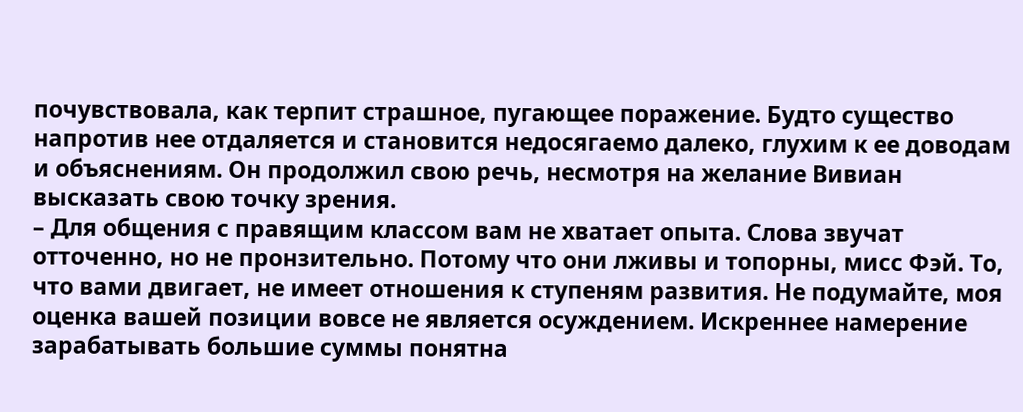почувствовала, как терпит страшное, пугающее поражение. Будто существо напротив нее отдаляется и становится недосягаемо далеко, глухим к ее доводам и объяснениям. Он продолжил свою речь, несмотря на желание Вивиан высказать свою точку зрения.
– Для общения с правящим классом вам не хватает опыта. Слова звучат отточенно, но не пронзительно. Потому что они лживы и топорны, мисс Фэй. То, что вами двигает, не имеет отношения к ступеням развития. Не подумайте, моя оценка вашей позиции вовсе не является осуждением. Искреннее намерение зарабатывать большие суммы понятна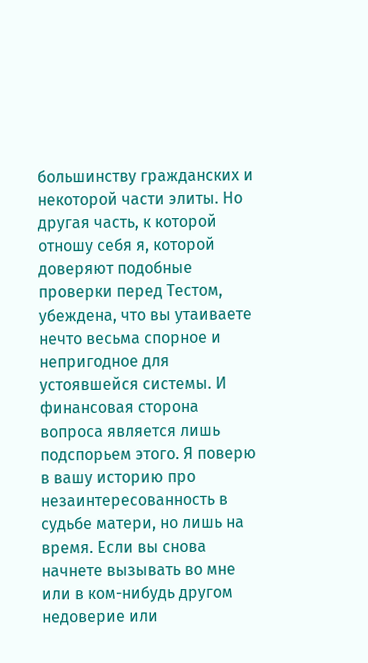большинству гражданских и некоторой части элиты. Но другая часть, к которой отношу себя я, которой доверяют подобные проверки перед Тестом, убеждена, что вы утаиваете нечто весьма спорное и непригодное для устоявшейся системы. И финансовая сторона вопроса является лишь подспорьем этого. Я поверю в вашу историю про незаинтересованность в судьбе матери, но лишь на время. Если вы снова начнете вызывать во мне или в ком-нибудь другом недоверие или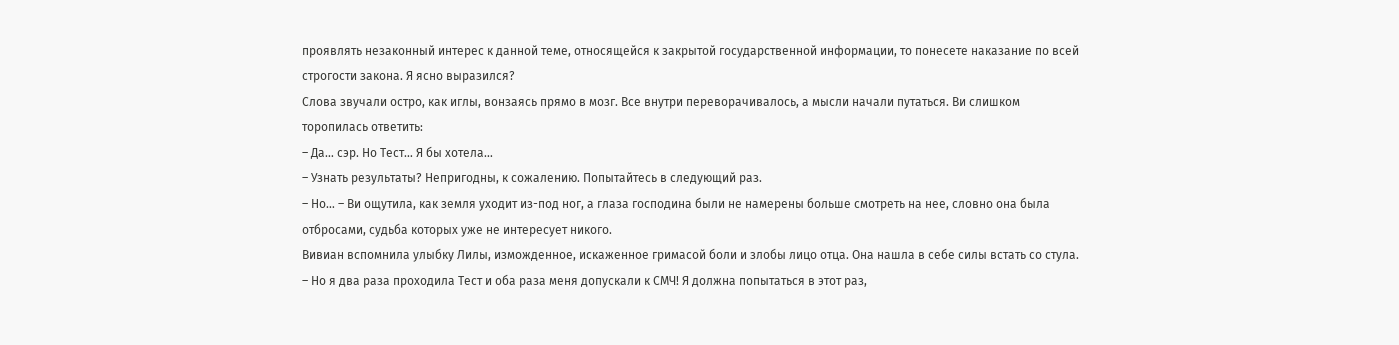проявлять незаконный интерес к данной теме, относящейся к закрытой государственной информации, то понесете наказание по всей строгости закона. Я ясно выразился?
Слова звучали остро, как иглы, вонзаясь прямо в мозг. Все внутри переворачивалось, а мысли начали путаться. Ви слишком торопилась ответить:
– Да… сэр. Но Тест… Я бы хотела…
– Узнать результаты? Непригодны, к сожалению. Попытайтесь в следующий раз.
– Но… – Ви ощутила, как земля уходит из-под ног, а глаза господина были не намерены больше смотреть на нее, словно она была отбросами, судьба которых уже не интересует никого.
Вивиан вспомнила улыбку Лилы, изможденное, искаженное гримасой боли и злобы лицо отца. Она нашла в себе силы встать со стула.
– Но я два раза проходила Тест и оба раза меня допускали к СМЧ! Я должна попытаться в этот раз,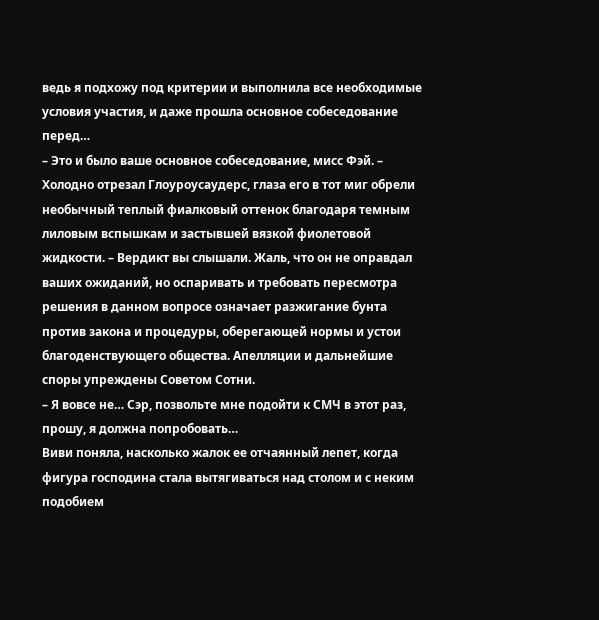ведь я подхожу под критерии и выполнила все необходимые условия участия, и даже прошла основное собеседование перед…
– Это и было ваше основное собеседование, мисс Фэй. – Холодно отрезал Глоуроусаудерс, глаза его в тот миг обрели необычный теплый фиалковый оттенок благодаря темным лиловым вспышкам и застывшей вязкой фиолетовой жидкости. – Вердикт вы слышали. Жаль, что он не оправдал ваших ожиданий, но оспаривать и требовать пересмотра решения в данном вопросе означает разжигание бунта против закона и процедуры, оберегающей нормы и устои благоденствующего общества. Апелляции и дальнейшие споры упреждены Советом Сотни.
– Я вовсе не… Сэр, позвольте мне подойти к СМЧ в этот раз, прошу, я должна попробовать…
Виви поняла, насколько жалок ее отчаянный лепет, когда фигура господина стала вытягиваться над столом и с неким подобием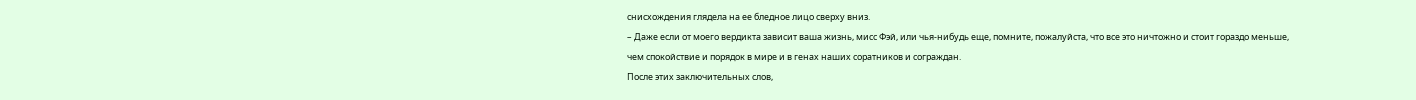снисхождения глядела на ее бледное лицо сверху вниз.
– Даже если от моего вердикта зависит ваша жизнь, мисс Фэй, или чья-нибудь еще, помните, пожалуйста, что все это ничтожно и стоит гораздо меньше, чем спокойствие и порядок в мире и в генах наших соратников и сограждан.
После этих заключительных слов,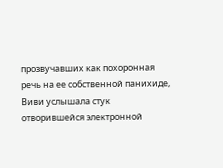прозвучавших как похоронная речь на ее собственной панихиде, Виви услышала стук отворившейся электронной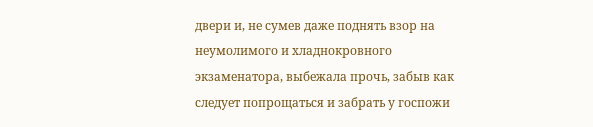двери и, не сумев даже поднять взор на неумолимого и хладнокровного экзаменатора, выбежала прочь, забыв как следует попрощаться и забрать у госпожи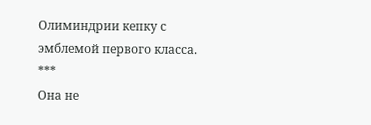Олиминдрии кепку с эмблемой первого класса.
***
Она не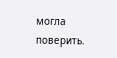могла поверить.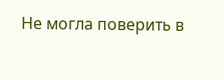Не могла поверить в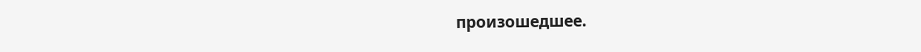произошедшее.